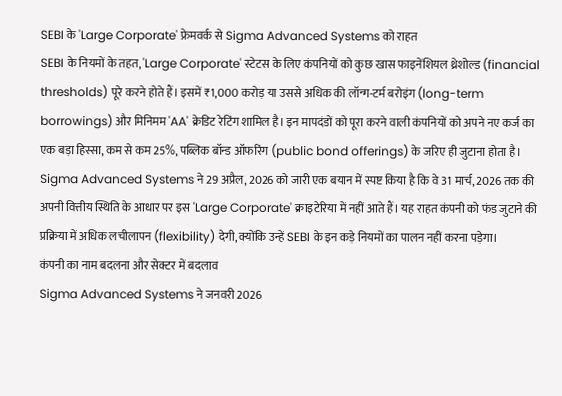SEBI के 'Large Corporate' फ्रेमवर्क से Sigma Advanced Systems को राहत
SEBI के नियमों के तहत, 'Large Corporate' स्टेटस के लिए कंपनियों को कुछ खास फाइनेंशियल थ्रेशोल्ड (financial thresholds) पूरे करने होते हैं। इसमें ₹1,000 करोड़ या उससे अधिक की लॉन्ग-टर्म बरोइंग (long-term borrowings) और मिनिमम 'AA' क्रेडिट रेटिंग शामिल है। इन मापदंडों को पूरा करने वाली कंपनियों को अपने नए कर्ज का एक बड़ा हिस्सा, कम से कम 25%, पब्लिक बॉन्ड ऑफरिंग (public bond offerings) के जरिए ही जुटाना होता है।
Sigma Advanced Systems ने 29 अप्रैल, 2026 को जारी एक बयान में स्पष्ट किया है कि वे 31 मार्च, 2026 तक की अपनी वित्तीय स्थिति के आधार पर इस 'Large Corporate' क्राइटेरिया में नहीं आते हैं। यह राहत कंपनी को फंड जुटाने की प्रक्रिया में अधिक लचीलापन (flexibility) देगी, क्योंकि उन्हें SEBI के इन कड़े नियमों का पालन नहीं करना पड़ेगा।
कंपनी का नाम बदलना और सेक्टर में बदलाव
Sigma Advanced Systems ने जनवरी 2026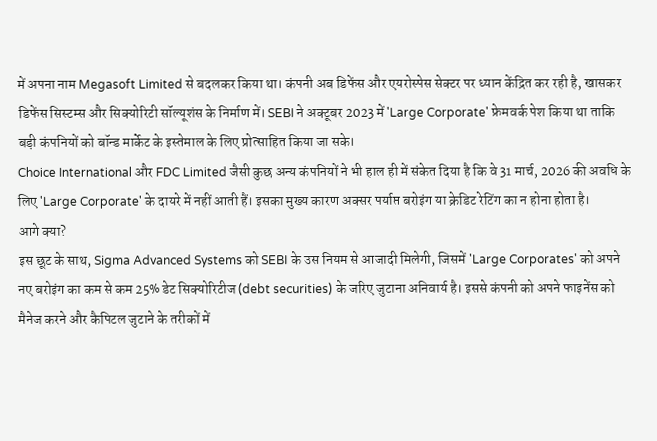में अपना नाम Megasoft Limited से बदलकर किया था। कंपनी अब डिफेंस और एयरोस्पेस सेक्टर पर ध्यान केंद्रित कर रही है, खासकर डिफेंस सिस्टम्स और सिक्योरिटी सॉल्यूशंस के निर्माण में। SEBI ने अक्टूबर 2023 में 'Large Corporate' फ्रेमवर्क पेश किया था ताकि बड़ी कंपनियों को बॉन्ड मार्केट के इस्तेमाल के लिए प्रोत्साहित किया जा सके।
Choice International और FDC Limited जैसी कुछ अन्य कंपनियों ने भी हाल ही में संकेत दिया है कि वे 31 मार्च, 2026 की अवधि के लिए 'Large Corporate' के दायरे में नहीं आती हैं। इसका मुख्य कारण अक्सर पर्याप्त बरोइंग या क्रेडिट रेटिंग का न होना होता है।
आगे क्या?
इस छूट के साथ, Sigma Advanced Systems को SEBI के उस नियम से आजादी मिलेगी, जिसमें 'Large Corporates' को अपने नए बरोइंग का कम से कम 25% डेट सिक्योरिटीज (debt securities) के जरिए जुटाना अनिवार्य है। इससे कंपनी को अपने फाइनेंस को मैनेज करने और कैपिटल जुटाने के तरीकों में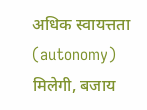अधिक स्वायत्तता (autonomy) मिलेगी, बजाय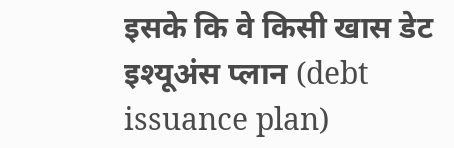इसके कि वे किसी खास डेट इश्यूअंस प्लान (debt issuance plan)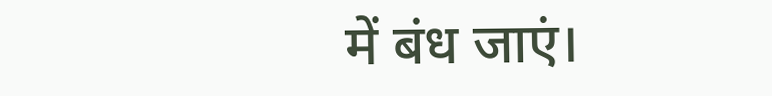में बंध जाएं।